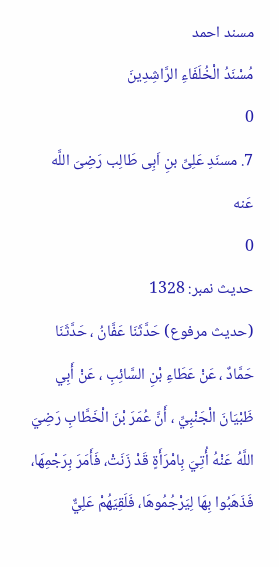مسند احمد
مُسْنَدُ الْخُلَفَاءِ الرَّاشِدِينَ
0
7. مسنَدِ عَلِیِّ بنِ اَبِی طَالِب رَضِیَ اللَّه عَنه
0
حدیث نمبر: 1328
(حديث مرفوع) حَدَّثَنَا عَفَّانُ ، حَدَّثَنَا حَمَّادٌ ، عَنْ عَطَاءِ بْنِ السَّائِبِ ، عَنْ أَبِي ظَبْيَانَ الْجَنْبِيِّ ، أَنَّ عُمَرَ بْنَ الْخَطَّابِ رَضِيَ اللَّهُ عَنْهُ أُتِيَ بِامْرَأَةٍ قَدْ زَنَتْ، فَأَمَرَ بِرَجْمِهَا، فَذَهَبُوا بِهَا لِيَرْجُمُوهَا، فَلَقِيَهُمْ عَلِيٌّ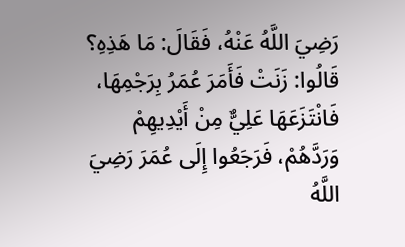رَضِيَ اللَّهُ عَنْهُ، فَقَالَ: مَا هَذِهِ؟ قَالُوا: زَنَتْ فَأَمَرَ عُمَرُ بِرَجْمِهَا، فَانْتَزَعَهَا عَلِيٌّ مِنْ أَيْدِيهِمْ وَرَدَّهُمْ، فَرَجَعُوا إِلَى عُمَرَ رَضِيَ اللَّهُ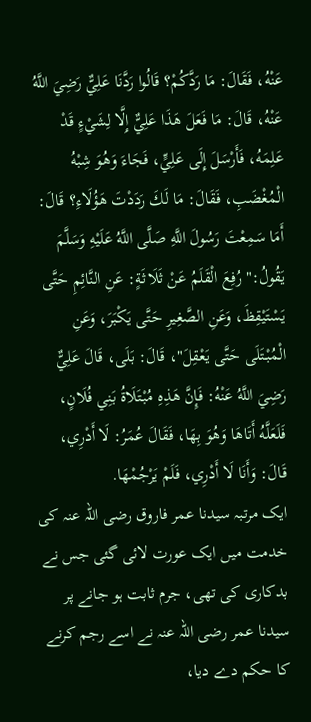عَنْهُ، فَقَالَ: مَا رَدَّكُمْ؟ قَالُوا رَدَّنَا عَلِيٌّ رَضِيَ اللَّهُ عَنْهُ، قَالَ: مَا فَعَلَ هَذَا عَلِيٌّ إِلَّا لِشَيْءٍ قَدْ عَلِمَهُ، فَأَرْسَلَ إِلَى عَلِيٍّ، فَجَاءَ وَهُوَ شِبْهُ الْمُغْضَبِ، فَقَالَ: مَا لَكَ رَدَدْتَ هَؤُلَاءِ؟ قَالَ: أَمَا سَمِعْتَ رَسُولَ اللَّهِ صَلَّى اللَّهُ عَلَيْهِ وَسَلَّمَ يَقُولُ:" رُفِعَ الْقَلَمُ عَنْ ثَلَاثَةٍ: عَنِ النَّائِمِ حَتَّى يَسْتَيْقِظَ، وَعَنِ الصَّغِيرِ حَتَّى يَكْبَرَ، وَعَنِ الْمُبْتَلَى حَتَّى يَعْقِلَ"، قَالَ: بَلَى، قَالَ عَلِيٌّ رَضِيَ اللَّهُ عَنْهُ: فَإِنَّ هَذِهِ مُبْتَلَاةُ بَنِي فُلَانٍ، فَلَعَلَّهُ أَتَاهَا وَهُوَ بِهَا، فَقَالَ عُمَرُ: لَا أَدْرِي، قَالَ: وَأَنَا لَا أَدْرِي، فَلَمْ يَرْجُمْهَا.
ایک مرتبہ سیدنا عمر فاروق رضی اللہ عنہ کی خدمت میں ایک عورت لائی گئی جس نے بدکاری کی تھی، جرم ثابت ہو جانے پر سیدنا عمر رضی اللہ عنہ نے اسے رجم کرنے کا حکم دے دیا،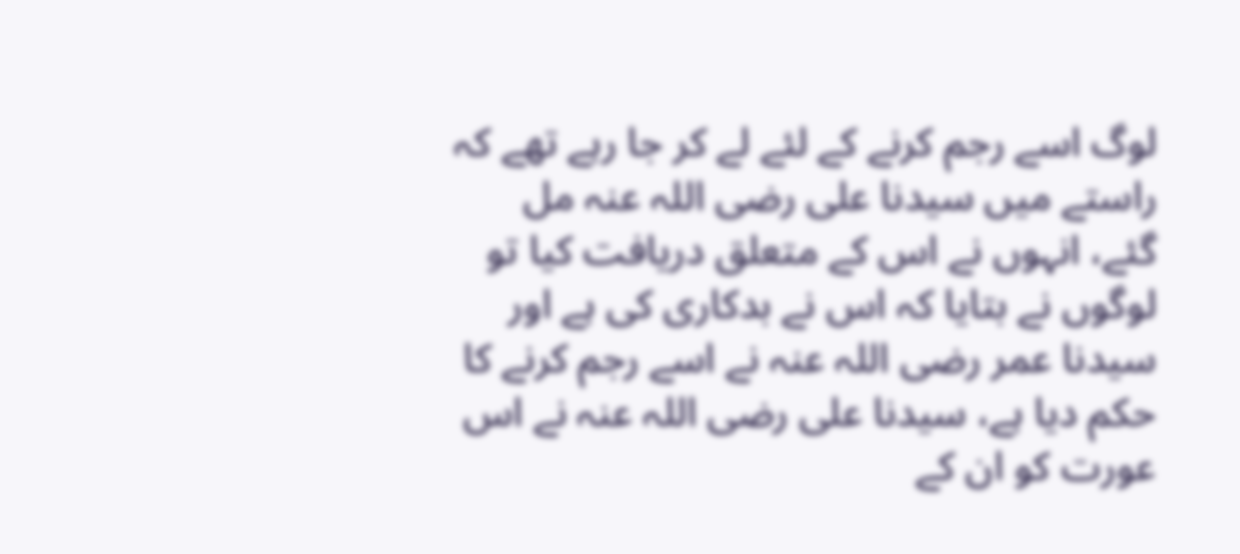لوگ اسے رجم کرنے کے لئے لے کر جا رہے تھے کہ راستے میں سیدنا علی رضی اللہ عنہ مل گئے، انہوں نے اس کے متعلق دریافت کیا تو لوگوں نے بتایا کہ اس نے بدکاری کی ہے اور سیدنا عمر رضی اللہ عنہ نے اسے رجم کرنے کا حکم دیا ہے، سیدنا علی رضی اللہ عنہ نے اس عورت کو ان کے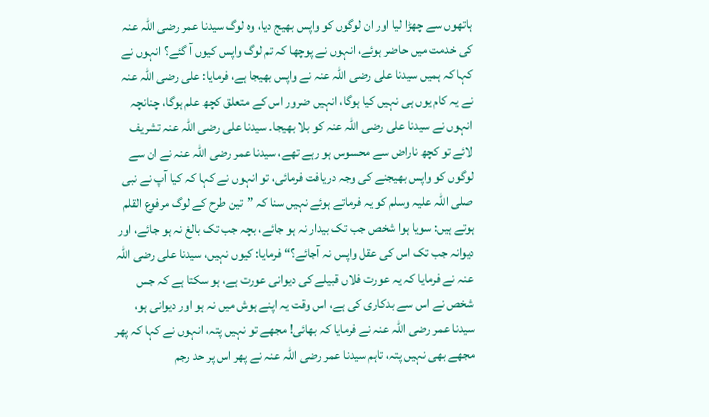ہاتھوں سے چھڑا لیا اور ان لوگوں کو واپس بھیج دیا، وہ لوگ سیدنا عمر رضی اللہ عنہ کی خدمت میں حاضر ہوئے، انہوں نے پوچھا کہ تم لوگ واپس کیوں آ گئے؟ انہوں نے کہا کہ ہمیں سیدنا علی رضی اللہ عنہ نے واپس بھیجا ہے، فرمایا: علی رضی اللہ عنہ نے یہ کام یوں ہی نہیں کیا ہوگا، انہیں ضرور اس کے متعلق کچھ علم ہوگا، چنانچہ انہوں نے سیدنا علی رضی اللہ عنہ کو بلا بھیجا۔ سیدنا علی رضی اللہ عنہ تشریف لائے تو کچھ ناراض سے محسوس ہو رہے تھے، سیدنا عمر رضی اللہ عنہ نے ان سے لوگوں کو واپس بھیجنے کی وجہ دریافت فرمائی، تو انہوں نے کہا کہ کیا آپ نے نبی صلی اللہ علیہ وسلم کو یہ فرماتے ہوئے نہیں سنا کہ ”تین طرح کے لوگ مرفوع القلم ہوتے ہیں: سویا ہوا شخص جب تک بیدار نہ ہو جائے، بچہ جب تک بالغ نہ ہو جائے، اور دیوانہ جب تک اس کی عقل واپس نہ آجائے؟“ فرمایا: کیوں نہیں، سیدنا علی رضی اللہ عنہ نے فرمایا کہ یہ عورت فلاں قبیلے کی دیوانی عورت ہے، ہو سکتا ہے کہ جس شخص نے اس سے بدکاری کی ہے، اس وقت یہ اپنے ہوش میں نہ ہو اور دیوانی ہو، سیدنا عمر رضی اللہ عنہ نے فرمایا کہ بھائی! مجھے تو نہیں پتہ، انہوں نے کہا کہ پھر مجھے بھی نہیں پتہ، تاہم سیدنا عمر رضی اللہ عنہ نے پھر اس پر حد رجم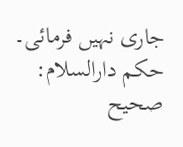جاری نہیں فرمائی۔
حكم دارالسلام: صحيح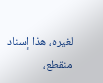لغيره، هذا إسناد منقطع،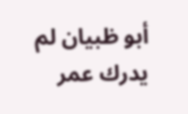أبو ظبيان لم يدرك عمر